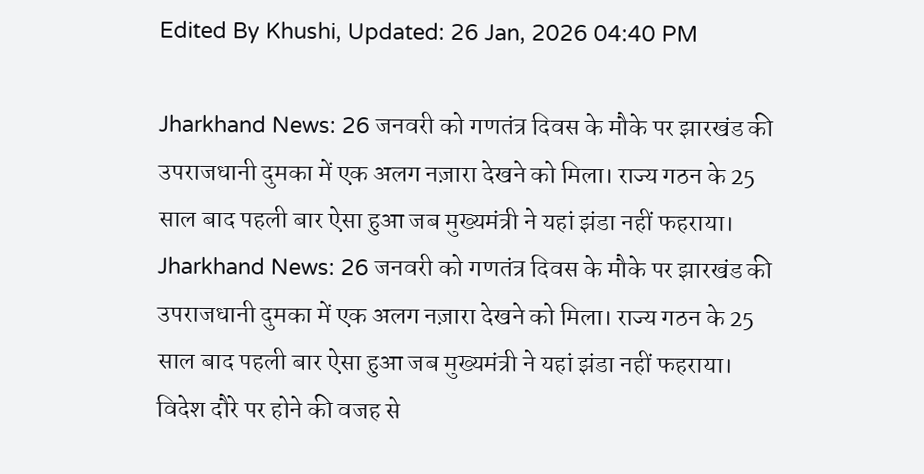Edited By Khushi, Updated: 26 Jan, 2026 04:40 PM

Jharkhand News: 26 जनवरी को गणतंत्र दिवस के मौके पर झारखंड की उपराजधानी दुमका में एक अलग नज़ारा देखने को मिला। राज्य गठन के 25 साल बाद पहली बार ऐसा हुआ जब मुख्यमंत्री ने यहां झंडा नहीं फहराया।
Jharkhand News: 26 जनवरी को गणतंत्र दिवस के मौके पर झारखंड की उपराजधानी दुमका में एक अलग नज़ारा देखने को मिला। राज्य गठन के 25 साल बाद पहली बार ऐसा हुआ जब मुख्यमंत्री ने यहां झंडा नहीं फहराया।
विदेश दौरे पर होने की वजह से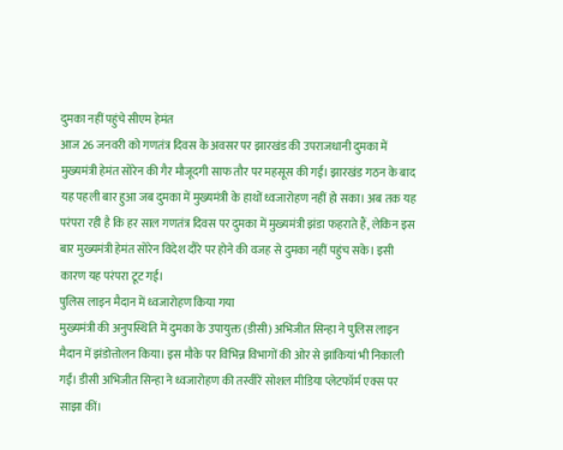दुमका नहीं पहुंचे सीएम हेमंत
आज 26 जनवरी को गणतंत्र दिवस के अवसर पर झारखंड की उपराजधानी दुमका में मुख्यमंत्री हेमंत सोरेन की गैर मौजूदगी साफ तौर पर महसूस की गई। झारखंड गठन के बाद यह पहली बार हुआ जब दुमका में मुख्यमंत्री के हाथों ध्वजारोहण नहीं हो सका। अब तक यह परंपरा रही है कि हर साल गणतंत्र दिवस पर दुमका में मुख्यमंत्री झंडा फहराते हैं, लेकिन इस बार मुख्यमंत्री हेमंत सोरेन विदेश दौरे पर होने की वजह से दुमका नहीं पहुंच सके। इसी कारण यह परंपरा टूट गई।
पुलिस लाइन मैदान में ध्वजारोहण किया गया
मुख्यमंत्री की अनुपस्थिति में दुमका के उपायुक्त (डीसी) अभिजीत सिन्हा ने पुलिस लाइन मैदान में झंडोत्तोलन किया। इस मौके पर विभिन्न विभागों की ओर से झांकियां भी निकाली गईं। डीसी अभिजीत सिन्हा ने ध्वजारोहण की तस्वीरें सोशल मीडिया प्लेटफॉर्म एक्स पर साझा कीं।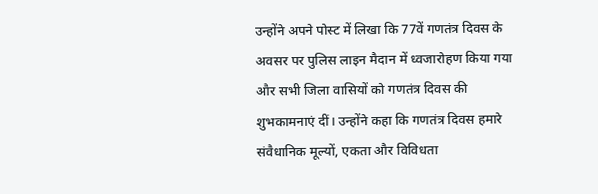उन्होंने अपने पोस्ट में लिखा कि 77वें गणतंत्र दिवस के अवसर पर पुलिस लाइन मैदान में ध्वजारोहण किया गया और सभी जिला वासियों को गणतंत्र दिवस की शुभकामनाएं दीं। उन्होंने कहा कि गणतंत्र दिवस हमारे संवैधानिक मूल्यों, एकता और विविधता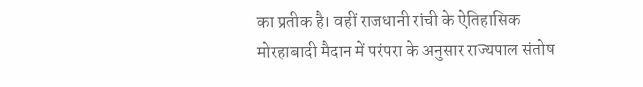का प्रतीक है। वहीं राजधानी रांची के ऐतिहासिक मोरहाबादी मैदान में परंपरा के अनुसार राज्यपाल संतोष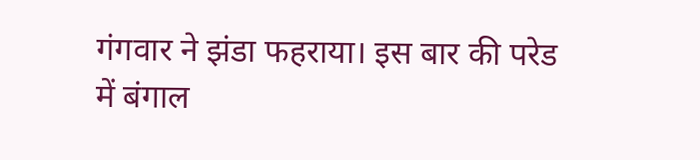गंगवार ने झंडा फहराया। इस बार की परेड में बंगाल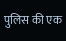पुलिस की एक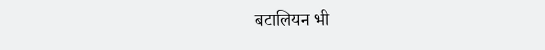बटालियन भी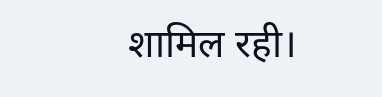शामिल रही।